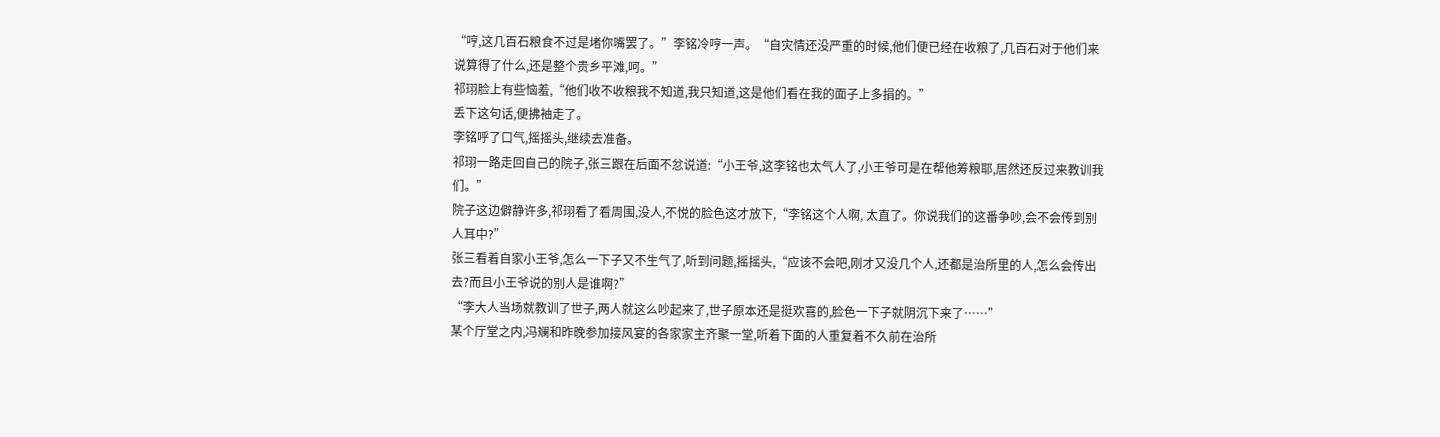“哼,这几百石粮食不过是堵你嘴罢了。”李铭冷哼一声。“自灾情还没严重的时候,他们便已经在收粮了,几百石对于他们来说算得了什么,还是整个贵乡平滩,呵。”
祁珝脸上有些恼羞,“他们收不收粮我不知道,我只知道,这是他们看在我的面子上多捐的。”
丢下这句话,便拂袖走了。
李铭呼了口气,摇摇头,继续去准备。
祁珝一路走回自己的院子,张三跟在后面不忿说道:“小王爷,这李铭也太气人了,小王爷可是在帮他筹粮耶,居然还反过来教训我们。”
院子这边僻静许多,祁珝看了看周围,没人,不悦的脸色这才放下,“李铭这个人啊, 太直了。你说我们的这番争吵,会不会传到别人耳中?”
张三看着自家小王爷,怎么一下子又不生气了,听到问题,摇摇头,“应该不会吧,刚才又没几个人,还都是治所里的人,怎么会传出去?而且小王爷说的别人是谁啊?”
“李大人当场就教训了世子,两人就这么吵起来了,世子原本还是挺欢喜的,脸色一下子就阴沉下来了……”
某个厅堂之内,冯斓和昨晚参加接风宴的各家家主齐聚一堂,听着下面的人重复着不久前在治所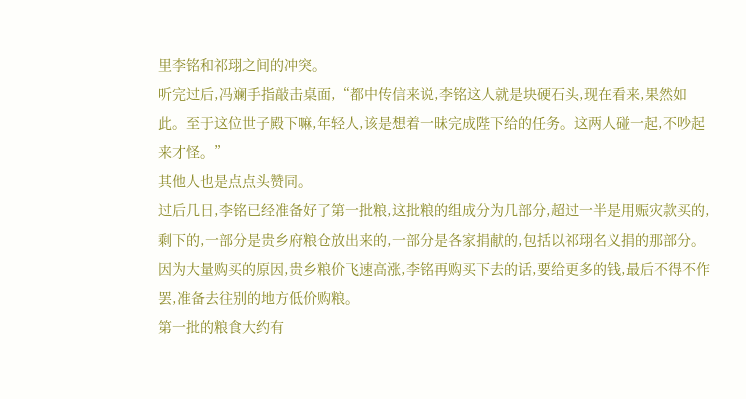里李铭和祁珝之间的冲突。
听完过后,冯斓手指敲击桌面,“都中传信来说,李铭这人就是块硬石头,现在看来,果然如此。至于这位世子殿下嘛,年轻人,该是想着一昧完成陛下给的任务。这两人碰一起,不吵起来才怪。”
其他人也是点点头赞同。
过后几日,李铭已经准备好了第一批粮,这批粮的组成分为几部分,超过一半是用赈灾款买的,剩下的,一部分是贵乡府粮仓放出来的,一部分是各家捐献的,包括以祁珝名义捐的那部分。
因为大量购买的原因,贵乡粮价飞速高涨,李铭再购买下去的话,要给更多的钱,最后不得不作罢,准备去往别的地方低价购粮。
第一批的粮食大约有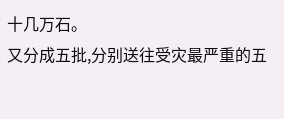十几万石。
又分成五批,分别送往受灾最严重的五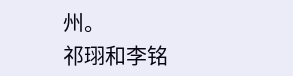州。
祁珝和李铭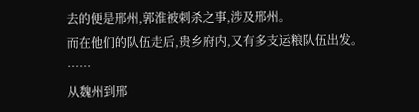去的便是邢州,郭淮被刺杀之事,涉及邢州。
而在他们的队伍走后,贵乡府内,又有多支运粮队伍出发。
……
从魏州到邢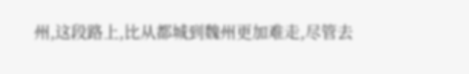州,这段路上,比从都城到魏州更加难走,尽管去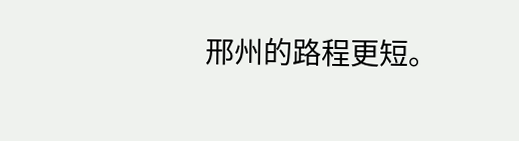邢州的路程更短。